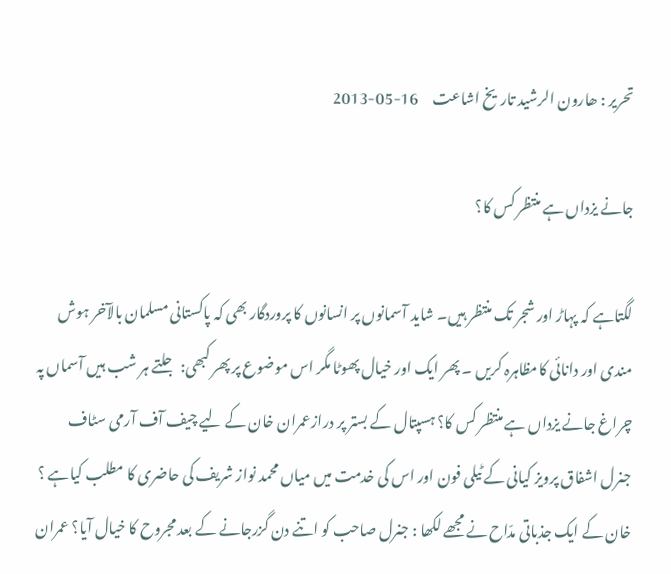تحریر : ھارون الرشید تاریخ اشاعت     16-05-2013

جانے یزداں ہے منتظر کس کا؟

لگتاہے کہ پہاڑ اور شجر تک منتظر ہیں۔ شاید آسمانوں پر انسانوں کا پروردگار بھی کہ پاکستانی مسلمان بالآخر ہوش مندی اور دانائی کامظاہرہ کریں ۔ پھر ایک اور خیال پھوٹا مگر اس موضوع پر پھر کبھی: جلتے ہر شب ہیں آسماں پہ چراغ جانے یزداں ہے منتظر کس کا؟ ہسپتال کے بستر پر درازعمران خان کے لیے چیف آف آرمی سٹاف جنرل اشفاق پرویز کیانی کے ٹیلی فون اور اس کی خدمت میں میاں محمد نواز شریف کی حاضری کا مطلب کیاہے ؟ خان کے ایک جذباتی مدّاح نے مجھے لکھا : جنرل صاحب کو اتنے دن گزرجانے کے بعد مجروح کا خیال آیا؟ عمران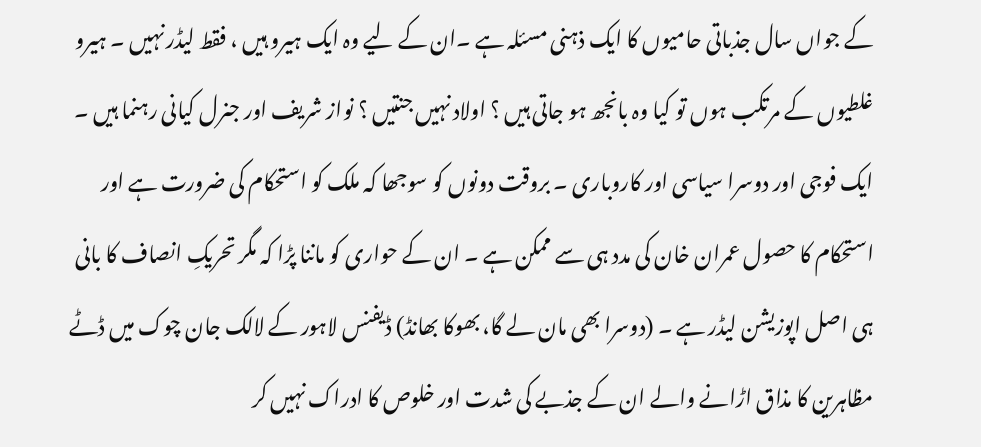کے جواں سال جذباتی حامیوں کا ایک ذہنی مسئلہ ہے ۔ان کے لیے وہ ایک ہیرو ہیں ، فقط لیڈر نہیں ۔ ہیرو غلطیوں کے مرتکب ہوں تو کیا وہ بانجھ ہو جاتی ہیں ؟ اولاد نہیں جنتیں ؟ نواز شریف اور جنرل کیانی رہنما ہیں ۔ ایک فوجی اور دوسرا سیاسی اور کاروباری ۔ بروقت دونوں کو سوجھا کہ ملک کو استحکام کی ضرورت ہے اور استحکام کا حصول عمران خان کی مدد ہی سے ممکن ہے ۔ ان کے حواری کو ماننا پڑا کہ مگر تحریکِ انصاف کا بانی ہی اصل اپوزیشن لیڈر ہے ۔ (دوسرا بھی مان لے گا، بھوکا بھانڈ) ڈیفنس لاہور کے لالک جان چوک میں ڈٹے مظاہرین کا مذاق اڑانے والے ان کے جذبے کی شدت اور خلوص کا ادراک نہیں کر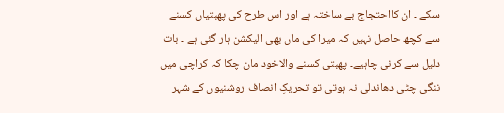سکے ۔ ان کااحتجاج بے ساختہ ہے اور اس طرح کی پھبتیاں کسنے سے کچھ حاصل نہیں کہ میرا کی ماں بھی الیکشن ہار گئی ہے ۔ بات دلیل سے کرنی چاہیے۔ پھبتی کسنے والاخود مان چکا کہ کراچی میں ننگی چٹی دھاندلی نہ ہوتی تو تحریکِ انصاف روشنیوں کے شہر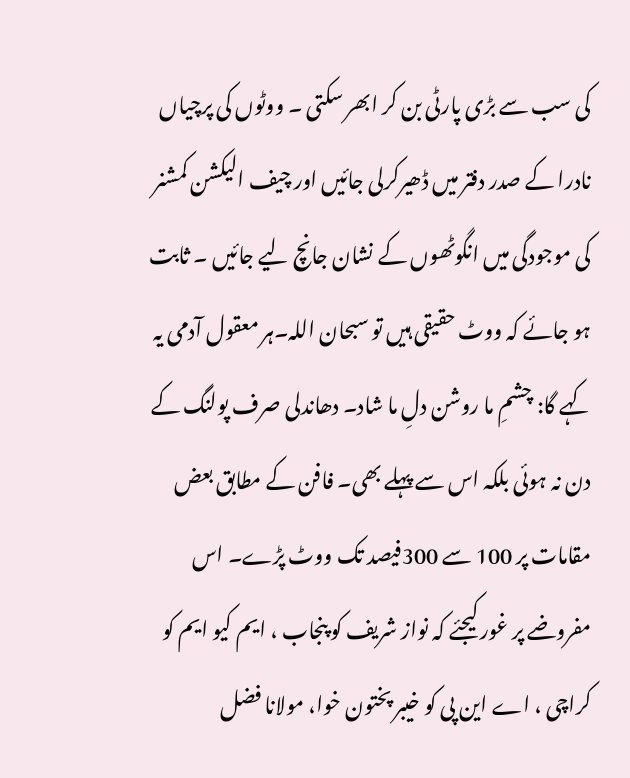کی سب سے بڑی پارٹی بن کر ابھر سکتی ۔ ووٹوں کی پرچیاں نادرا کے صدر دفتر میں ڈھیرکرلی جائیں اور چیف الیکشن کمشنر کی موجودگی میں انگوٹھوں کے نشان جانچ لیے جائیں ۔ ثابت ہو جائے کہ ووٹ حقیقی ہیں تو سبحان اللہ۔ہر معقول آدمی یہ کہے گا: چشمِ ما روشن دلِ ما شاد۔ دھاندلی صرف پولنگ کے دن نہ ہوئی بلکہ اس سے پہلے بھی۔ فافن کے مطابق بعض مقامات پر 100 سے 300فیصد تک ووٹ پڑے۔ اس مفروضے پر غور کیجئے کہ نواز شریف کو پنجاب ، ایم کیو ایم کو کراچی ، اے این پی کو خیبر پختون خوا، مولانا فضل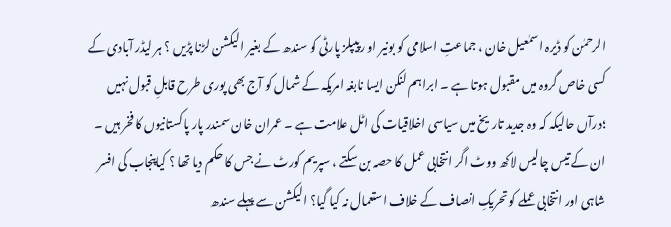الرحمٰن کو ڈیرہ اسمٰعیل خان ، جماعتِ اسلامی کو بونیر او رپیپلز پارٹی کو سندھ کے بغیر الیکشن لڑنا پڑیں ؟ ہر لیڈر آبادی کے کسی خاص گروہ میں مقبول ہوتا ہے ۔ ابراہم لنکن ایسا نابغہ امریکہ کے شمال کو آج بھی پوری طرح قابلِ قبول نہیں ؛درآں حالیکہ کہ وہ جدید تاریخ میں سیاسی اخلاقیات کی اٹل علامت ہے ۔ عمران خان سمندر پار پاکستانیوں کا فخر ہیں ۔ ان کے تیس چالیس لاکھ ووٹ اگر انتخابی عمل کا حصہ بن سکتے ، سپریم کورٹ نے جس کا حکم دیا تھا ؟ کیاپنجاب کی افسر شاہی اور انتخابی عملے کو تحریکِ انصاف کے خلاف استعمال نہ کیا گیا؟ الیکشن سے پہلے سندھ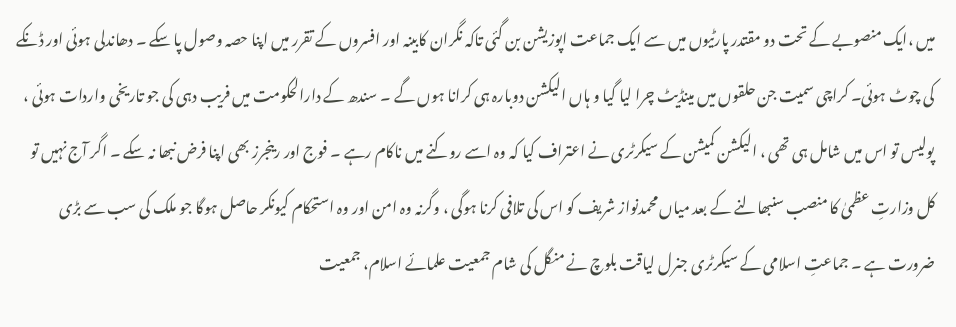میں ،ایک منصوبے کے تحت دو مقتدر پارٹیوں میں سے ایک جماعت اپوزیشن بن گئی تاکہ نگران کابینہ اور افسروں کے تقرر میں اپنا حصہ وصول پا سکے ۔ دھاندلی ہوئی اور ڈنکے کی چوٹ ہوئی۔ کراچی سمیت جن حلقوں میں مینڈیٹ چرا لیا گیا و ہاں الیکشن دوبارہ ہی کرانا ہوں گے ۔ سندھ کے دارالحکومت میں فریب دہی کی جو تاریخی واردات ہوئی ، پولیس تو اس میں شامل ہی تھی ، الیکشن کمیشن کے سیکرٹری نے اعتراف کیا کہ وہ اسے روکنے میں ناکام رہے ۔ فوج اور رینجرز بھی اپنا فرض نبھا نہ سکے ۔ اگر آج نہیں تو کل وزارتِ عظمیٰ کا منصب سنبھالنے کے بعد میاں محمدنواز شریف کو اس کی تلافی کرنا ہوگی ، وگرنہ وہ امن اور وہ استحکام کیونکر حاصل ہوگا جو ملک کی سب سے بڑی ضرورت ہے ۔ جماعتِ اسلامی کے سیکرٹری جنرل لیاقت بلوچ نے منگل کی شام جمعیت علمائے اسلام، جمعیت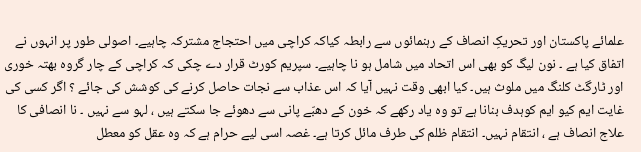علمائے پاکستان اور تحریکِ انصاف کے رہنمائوں سے رابطہ کیاکہ کراچی میں احتجاج مشترکہ چاہیے۔ اصولی طور پر انہوں نے اتفاق کیا ہے ۔ نون لیگ کو بھی اس اتحاد میں شامل ہو نا چاہیے۔ سپریم کورٹ قرار دے چکی کہ کراچی کے چار گروہ بھتہ خوری اور ٹارگٹ کلنگ میں ملوث ہیں۔ کیا ابھی وقت نہیں آیا کہ اس عذاب سے نجات حاصل کرنے کی کوشش کی جائے ؟ اگر کسی کی غایت ایم کیو ایم کوہدف بنانا ہے تو وہ یاد رکھے کہ خون کے دھبّے پانی سے دھوئے جا سکتے ہیں ، لہو سے نہیں ۔ نا انصافی کا علاج انصاف ہے ، انتقام نہیں۔ انتقام ظلم کی طرف مائل کرتا ہے۔ غصہ اسی لیے حرام ہے کہ وہ عقل کو معطل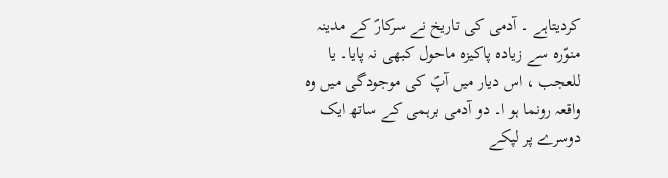کردیتاہے ۔ آدمی کی تاریخ نے سرکارؐ کے مدینہ منوّرہ سے زیادہ پاکیزہ ماحول کبھی نہ پایا۔ یا للعجب ، اس دیار میں آپؐ کی موجودگی میں وہ واقعہ رونما ہو ا۔ دو آدمی برہمی کے ساتھ ایک دوسرے پر لپکے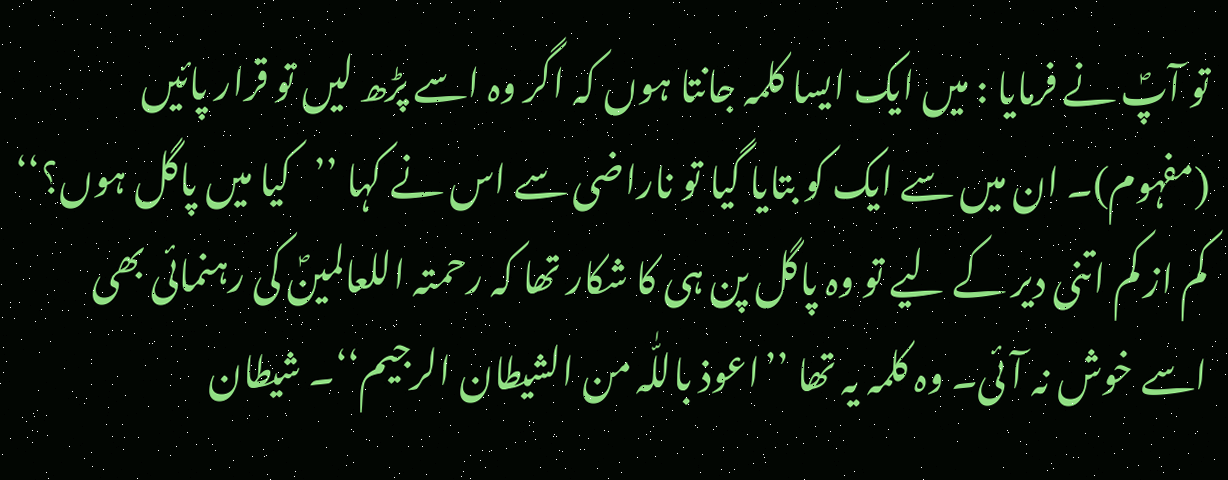تو آپؐ نے فرمایا : میں ایک ایسا کلمہ جانتا ہوں کہ اگر وہ اسے پڑھ لیں تو قرار پائیں (مفہوم)۔ ان میں سے ایک کو بتایا گیا تو ناراضی سے اس نے کہا ’’کیا میں پاگل ہوں؟‘‘ کم از کم اتنی دیر کے لیے تو وہ پاگل پن ہی کا شکار تھا کہ رحمتہ اللعالمینؐ کی رہنمائی بھی اسے خوش نہ آئی۔ وہ کلمہ یہ تھا ’’اعوذ باللّٰہ من الشیطان الرجیم‘‘۔ شیطان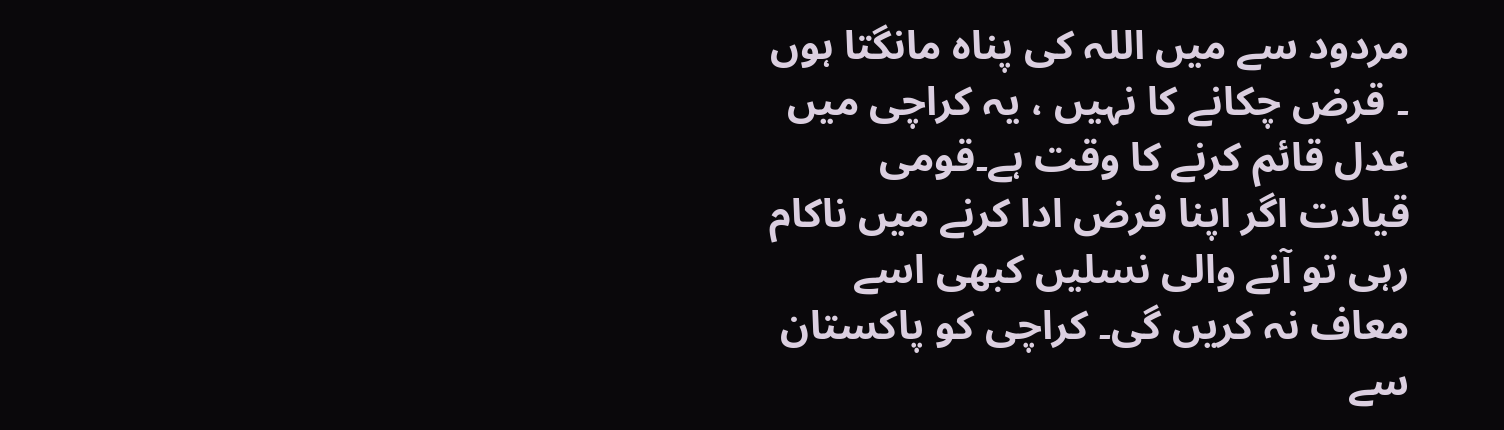مردود سے میں اللہ کی پناہ مانگتا ہوں ۔ قرض چکانے کا نہیں ، یہ کراچی میں عدل قائم کرنے کا وقت ہے۔قومی قیادت اگر اپنا فرض ادا کرنے میں ناکام رہی تو آنے والی نسلیں کبھی اسے معاف نہ کریں گی۔ کراچی کو پاکستان سے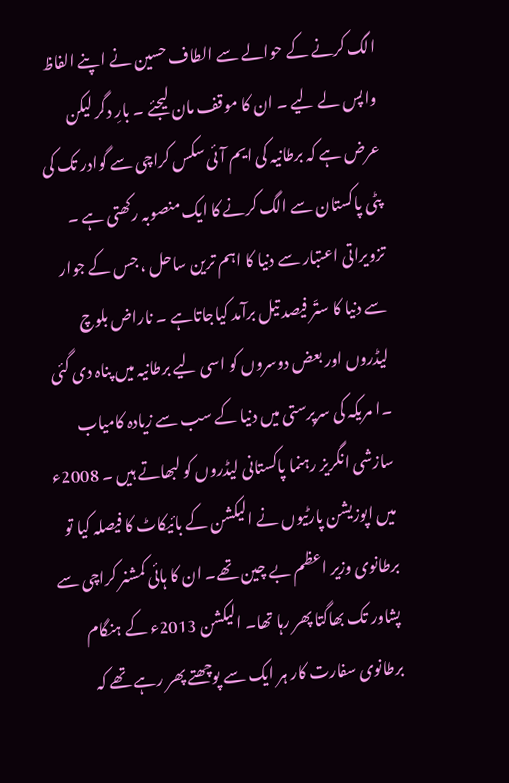الگ کرنے کے حوالے سے الطاف حسین نے اپنے الفاظ واپس لے لیے ۔ ان کا موقف مان لیجئے ۔ بارِ دگر لیکن عرض ہے کہ برطانیہ کی ایم آئی سکس کراچی سے گوادر تک کی پٹی پاکستان سے الگ کرنے کا ایک منصوبہ رکھتی ہے ۔ تزویراتی اعتبار سے دنیا کا اہم ترین ساحل ، جس کے جوار سے دنیا کا ستّر فیصد تیل برآمد کیاجاتاہے ۔ ناراض بلوچ لیڈروں اور بعض دوسروں کو اسی لیے برطانیہ میں پناہ دی گئی ۔ا مریکہ کی سرپرستی میں دنیا کے سب سے زیادہ کامیاب سازشی انگریز رہنما پاکستانی لیڈروں کو لبھاتے ہیں ۔ 2008ء میں اپوزیشن پارٹیوں نے الیکشن کے بائیکاٹ کا فیصلہ کیا تو برطانوی وزیر اعظم بے چین تھے۔ ان کا ہائی کمشنر کراچی سے پشاور تک بھاگتا پھر رہا تھا۔ الیکشن 2013ء کے ہنگام برطانوی سفارت کار ہر ایک سے پوچھتے پھر رہے تھے کہ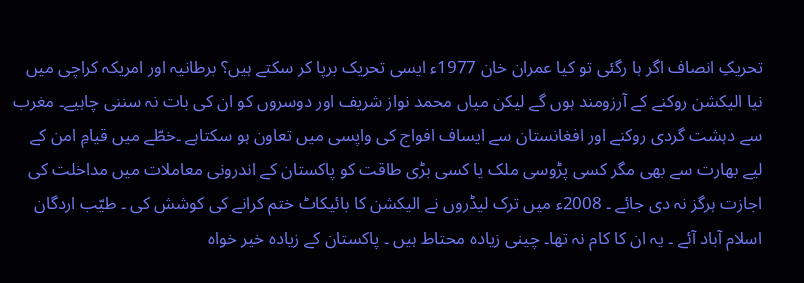تحریکِ انصاف اگر ہا رگئی تو کیا عمران خان 1977ء ایسی تحریک برپا کر سکتے ہیں؟ برطانیہ اور امریکہ کراچی میں نیا الیکشن روکنے کے آرزومند ہوں گے لیکن میاں محمد نواز شریف اور دوسروں کو ان کی بات نہ سننی چاہیے۔ مغرب سے دہشت گردی روکنے اور افغانستان سے ایساف افواج کی واپسی میں تعاون ہو سکتاہے ۔خطّے میں قیامِ امن کے لیے بھارت سے بھی مگر کسی پڑوسی ملک یا کسی بڑی طاقت کو پاکستان کے اندرونی معاملات میں مداخلت کی اجازت ہرگز نہ دی جائے ۔ 2008ء میں ترک لیڈروں نے الیکشن کا بائیکاٹ ختم کرانے کی کوشش کی ۔ طیّب اردگان اسلام آباد آئے ۔ یہ ان کا کام نہ تھا۔ چینی زیادہ محتاط ہیں ۔ پاکستان کے زیادہ خیر خواہ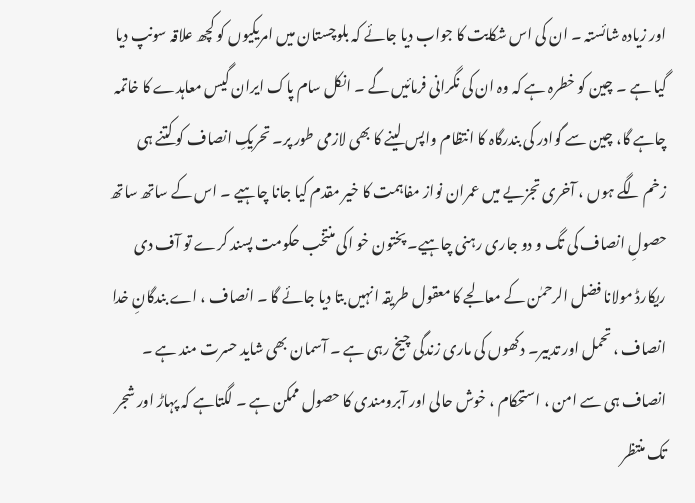اور زیادہ شائستہ ۔ ان کی اس شکایت کا جواب دیا جائے کہ بلوچستان میں امریکیوں کو کچھ علاقہ سونپ دیا گیا ہے ۔ چین کو خطرہ ہے کہ وہ ان کی نگرانی فرمائیں گے ۔ انکل سام پاک ایران گیس معاہدے کا خاتمہ چاہے گا، چین سے گوادر کی بندرگاہ کا انتظام واپس لینے کا بھی لازمی طور پر۔ تحریکِ انصاف کو کتنے ہی زخم لگے ہوں ، آخری تجزیے میں عمران نواز مفاہمت کا خیر مقدم کیا جانا چاہیے ۔ اس کے ساتھ ساتھ حصولِ انصاف کی تگ و دو جاری رہنی چاہیے۔ پختون خو اکی منتخب حکومت پسند کرے تو آف دی ریکارڈ مولانا فضل الرحمٰن کے معالجے کا معقول طریقہ انہیں بتا دیا جائے گا ۔ انصاف ، اے بندگانِ خدا انصاف ، تحمل اور تدبیر۔ دکھوں کی ماری زندگی چیخ رہی ہے ۔ آسمان بھی شاید حسرت مند ہے ۔ انصاف ہی سے امن ، استحکام ، خوش حالی اور آبرومندی کا حصول ممکن ہے ۔ لگتاہے کہ پہاڑ اور شجر تک منتظر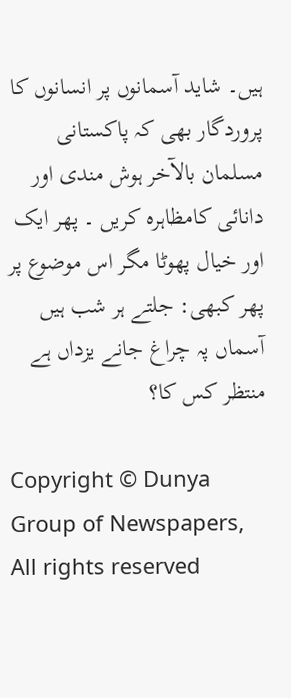ہیں۔ شاید آسمانوں پر انسانوں کا پروردگار بھی کہ پاکستانی مسلمان بالآخر ہوش مندی اور دانائی کامظاہرہ کریں ۔ پھر ایک اور خیال پھوٹا مگر اس موضوع پر پھر کبھی: جلتے ہر شب ہیں آسماں پہ چراغ جانے یزداں ہے منتظر کس کا؟

Copyright © Dunya Group of Newspapers, All rights reserved